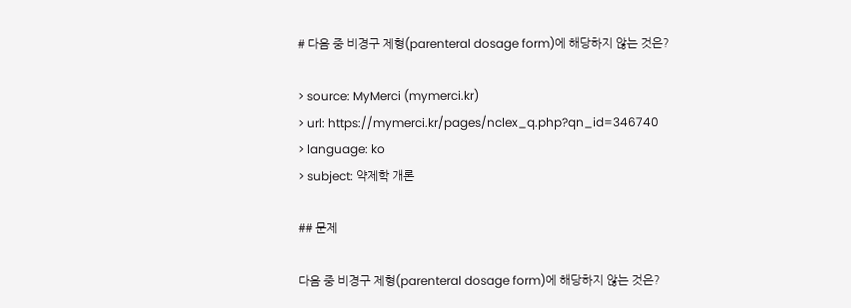# 다음 중 비경구 제형(parenteral dosage form)에 해당하지 않는 것은?

> source: MyMerci (mymerci.kr)
> url: https://mymerci.kr/pages/nclex_q.php?qn_id=346740
> language: ko
> subject: 약제학 개론

## 문제

다음 중 비경구 제형(parenteral dosage form)에 해당하지 않는 것은?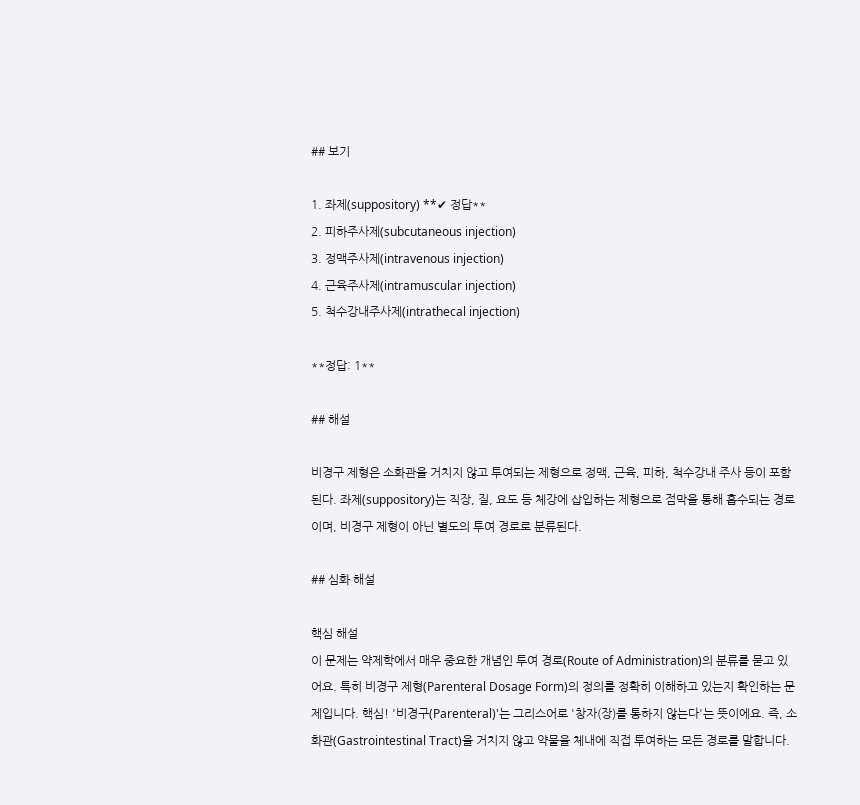## 보기

1. 좌제(suppository) **✔ 정답**
2. 피하주사제(subcutaneous injection)
3. 정맥주사제(intravenous injection)
4. 근육주사제(intramuscular injection)
5. 척수강내주사제(intrathecal injection)

**정답: 1**

## 해설

비경구 제형은 소화관을 거치지 않고 투여되는 제형으로 정맥, 근육, 피하, 척수강내 주사 등이 포함된다. 좌제(suppository)는 직장, 질, 요도 등 체강에 삽입하는 제형으로 점막을 통해 흡수되는 경로이며, 비경구 제형이 아닌 별도의 투여 경로로 분류된다.

## 심화 해설

핵심 해설
이 문제는 약제학에서 매우 중요한 개념인 투여 경로(Route of Administration)의 분류를 묻고 있어요. 특히 비경구 제형(Parenteral Dosage Form)의 정의를 정확히 이해하고 있는지 확인하는 문제입니다. 핵심! '비경구(Parenteral)'는 그리스어로 '창자(장)를 통하지 않는다'는 뜻이에요. 즉, 소화관(Gastrointestinal Tract)을 거치지 않고 약물을 체내에 직접 투여하는 모든 경로를 말합니다.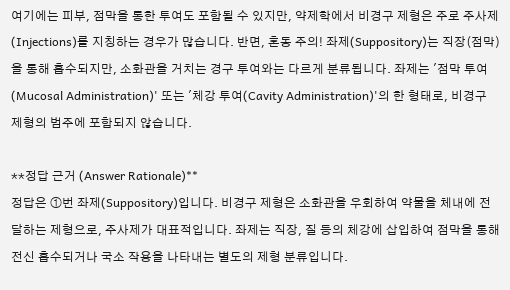여기에는 피부, 점막을 통한 투여도 포함될 수 있지만, 약제학에서 비경구 제형은 주로 주사제(Injections)를 지칭하는 경우가 많습니다. 반면, 혼동 주의! 좌제(Suppository)는 직장(점막)을 통해 흡수되지만, 소화관을 거치는 경구 투여와는 다르게 분류됩니다. 좌제는 '점막 투여(Mucosal Administration)' 또는 '체강 투여(Cavity Administration)'의 한 형태로, 비경구 제형의 범주에 포함되지 않습니다.

**정답 근거 (Answer Rationale)**
정답은 ①번 좌제(Suppository)입니다. 비경구 제형은 소화관을 우회하여 약물을 체내에 전달하는 제형으로, 주사제가 대표적입니다. 좌제는 직장, 질 등의 체강에 삽입하여 점막을 통해 전신 흡수되거나 국소 작용을 나타내는 별도의 제형 분류입니다.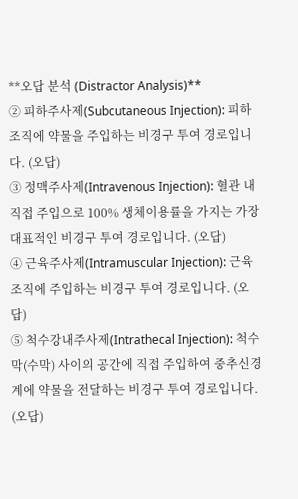**오답 분석 (Distractor Analysis)**
② 피하주사제(Subcutaneous Injection): 피하 조직에 약물을 주입하는 비경구 투여 경로입니다. (오답)
③ 정맥주사제(Intravenous Injection): 혈관 내 직접 주입으로 100% 생체이용률을 가지는 가장 대표적인 비경구 투여 경로입니다. (오답)
④ 근육주사제(Intramuscular Injection): 근육 조직에 주입하는 비경구 투여 경로입니다. (오답)
⑤ 척수강내주사제(Intrathecal Injection): 척수막(수막) 사이의 공간에 직접 주입하여 중추신경계에 약물을 전달하는 비경구 투여 경로입니다. (오답)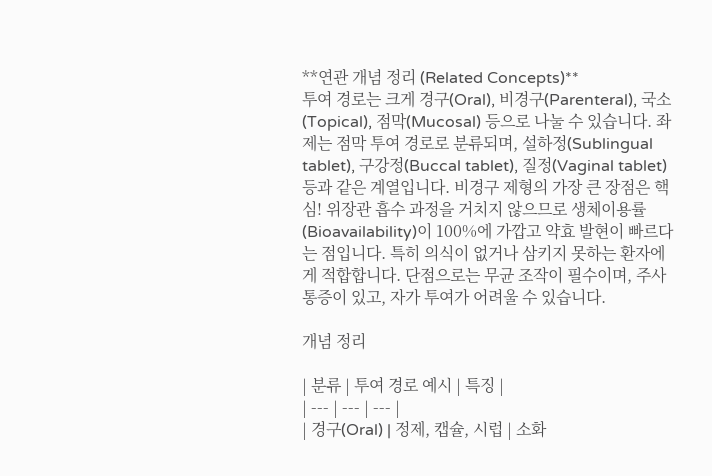**연관 개념 정리 (Related Concepts)**
투여 경로는 크게 경구(Oral), 비경구(Parenteral), 국소(Topical), 점막(Mucosal) 등으로 나눌 수 있습니다. 좌제는 점막 투여 경로로 분류되며, 설하정(Sublingual tablet), 구강정(Buccal tablet), 질정(Vaginal tablet) 등과 같은 계열입니다. 비경구 제형의 가장 큰 장점은 핵심! 위장관 흡수 과정을 거치지 않으므로 생체이용률(Bioavailability)이 100%에 가깝고 약효 발현이 빠르다는 점입니다. 특히 의식이 없거나 삼키지 못하는 환자에게 적합합니다. 단점으로는 무균 조작이 필수이며, 주사 통증이 있고, 자가 투여가 어려울 수 있습니다.

개념 정리

| 분류 | 투여 경로 예시 | 특징 |
| --- | --- | --- |
| 경구(Oral) | 정제, 캡슐, 시럽 | 소화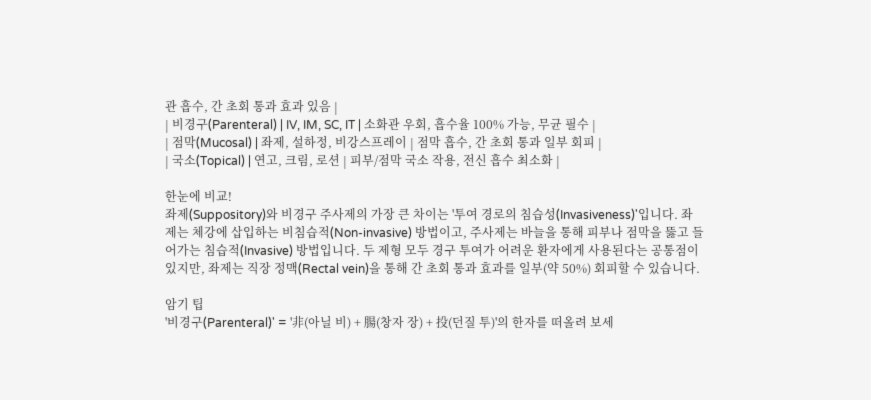관 흡수, 간 초회 통과 효과 있음 |
| 비경구(Parenteral) | IV, IM, SC, IT | 소화관 우회, 흡수율 100% 가능, 무균 필수 |
| 점막(Mucosal) | 좌제, 설하정, 비강스프레이 | 점막 흡수, 간 초회 통과 일부 회피 |
| 국소(Topical) | 연고, 크림, 로션 | 피부/점막 국소 작용, 전신 흡수 최소화 |

한눈에 비교!
좌제(Suppository)와 비경구 주사제의 가장 큰 차이는 '투여 경로의 침습성(Invasiveness)'입니다. 좌제는 체강에 삽입하는 비침습적(Non-invasive) 방법이고, 주사제는 바늘을 통해 피부나 점막을 뚫고 들어가는 침습적(Invasive) 방법입니다. 두 제형 모두 경구 투여가 어려운 환자에게 사용된다는 공통점이 있지만, 좌제는 직장 정맥(Rectal vein)을 통해 간 초회 통과 효과를 일부(약 50%) 회피할 수 있습니다.

암기 팁
'비경구(Parenteral)' = '非(아닐 비) + 腸(창자 장) + 投(던질 투)'의 한자를 떠올려 보세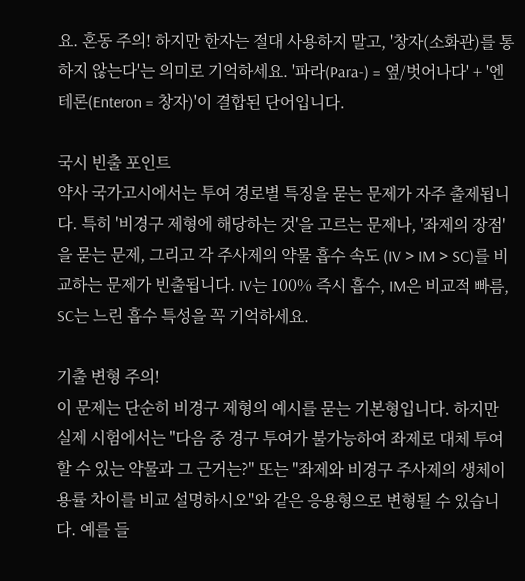요. 혼동 주의! 하지만 한자는 절대 사용하지 말고, '창자(소화관)를 통하지 않는다'는 의미로 기억하세요. '파라(Para-) = 옆/벗어나다' + '엔테론(Enteron = 창자)'이 결합된 단어입니다.

국시 빈출 포인트
약사 국가고시에서는 투여 경로별 특징을 묻는 문제가 자주 출제됩니다. 특히 '비경구 제형에 해당하는 것'을 고르는 문제나, '좌제의 장점'을 묻는 문제, 그리고 각 주사제의 약물 흡수 속도 (IV > IM > SC)를 비교하는 문제가 빈출됩니다. IV는 100% 즉시 흡수, IM은 비교적 빠름, SC는 느린 흡수 특성을 꼭 기억하세요.

기출 변형 주의!
이 문제는 단순히 비경구 제형의 예시를 묻는 기본형입니다. 하지만 실제 시험에서는 "다음 중 경구 투여가 불가능하여 좌제로 대체 투여할 수 있는 약물과 그 근거는?" 또는 "좌제와 비경구 주사제의 생체이용률 차이를 비교 설명하시오"와 같은 응용형으로 변형될 수 있습니다. 예를 들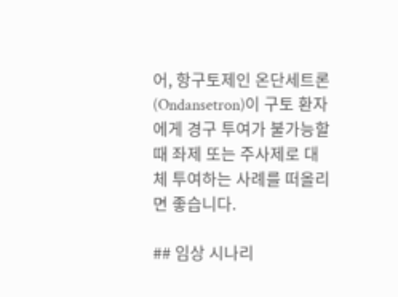어, 항구토제인 온단세트론(Ondansetron)이 구토 환자에게 경구 투여가 불가능할 때 좌제 또는 주사제로 대체 투여하는 사례를 떠올리면 좋습니다.

## 임상 시나리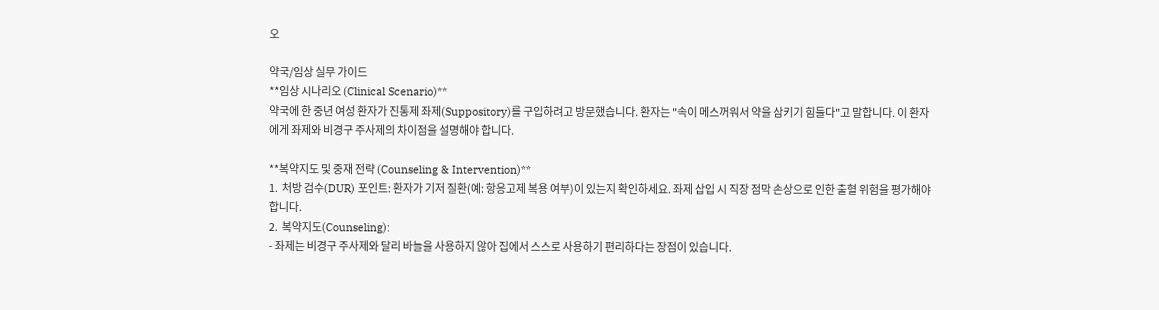오

약국/임상 실무 가이드
**임상 시나리오 (Clinical Scenario)**
약국에 한 중년 여성 환자가 진통제 좌제(Suppository)를 구입하려고 방문했습니다. 환자는 "속이 메스꺼워서 약을 삼키기 힘들다"고 말합니다. 이 환자에게 좌제와 비경구 주사제의 차이점을 설명해야 합니다.

**복약지도 및 중재 전략 (Counseling & Intervention)**
1.  처방 검수(DUR) 포인트: 환자가 기저 질환(예: 항응고제 복용 여부)이 있는지 확인하세요. 좌제 삽입 시 직장 점막 손상으로 인한 출혈 위험을 평가해야 합니다.
2.  복약지도(Counseling):
- 좌제는 비경구 주사제와 달리 바늘을 사용하지 않아 집에서 스스로 사용하기 편리하다는 장점이 있습니다.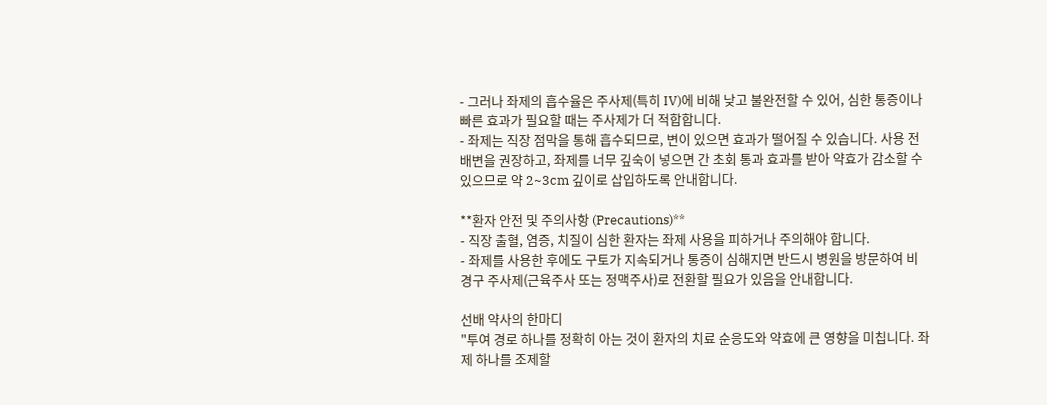- 그러나 좌제의 흡수율은 주사제(특히 IV)에 비해 낮고 불완전할 수 있어, 심한 통증이나 빠른 효과가 필요할 때는 주사제가 더 적합합니다.
- 좌제는 직장 점막을 통해 흡수되므로, 변이 있으면 효과가 떨어질 수 있습니다. 사용 전 배변을 권장하고, 좌제를 너무 깊숙이 넣으면 간 초회 통과 효과를 받아 약효가 감소할 수 있으므로 약 2~3cm 깊이로 삽입하도록 안내합니다.

**환자 안전 및 주의사항 (Precautions)**
- 직장 출혈, 염증, 치질이 심한 환자는 좌제 사용을 피하거나 주의해야 합니다.
- 좌제를 사용한 후에도 구토가 지속되거나 통증이 심해지면 반드시 병원을 방문하여 비경구 주사제(근육주사 또는 정맥주사)로 전환할 필요가 있음을 안내합니다.

선배 약사의 한마디
"투여 경로 하나를 정확히 아는 것이 환자의 치료 순응도와 약효에 큰 영향을 미칩니다. 좌제 하나를 조제할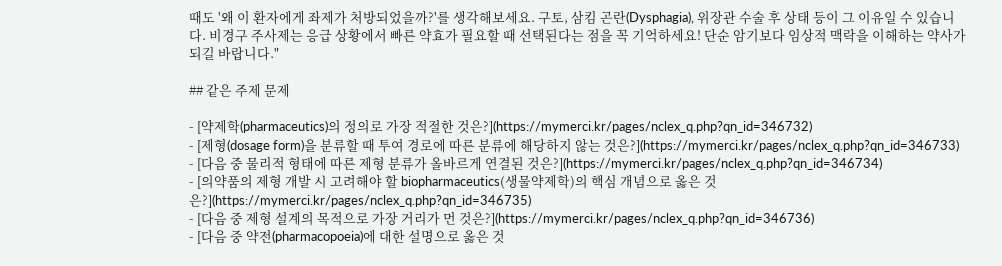때도 '왜 이 환자에게 좌제가 처방되었을까?'를 생각해보세요. 구토, 삼킴 곤란(Dysphagia), 위장관 수술 후 상태 등이 그 이유일 수 있습니다. 비경구 주사제는 응급 상황에서 빠른 약효가 필요할 때 선택된다는 점을 꼭 기억하세요! 단순 암기보다 임상적 맥락을 이해하는 약사가 되길 바랍니다."

## 같은 주제 문제

- [약제학(pharmaceutics)의 정의로 가장 적절한 것은?](https://mymerci.kr/pages/nclex_q.php?qn_id=346732)
- [제형(dosage form)을 분류할 때 투여 경로에 따른 분류에 해당하지 않는 것은?](https://mymerci.kr/pages/nclex_q.php?qn_id=346733)
- [다음 중 물리적 형태에 따른 제형 분류가 올바르게 연결된 것은?](https://mymerci.kr/pages/nclex_q.php?qn_id=346734)
- [의약품의 제형 개발 시 고려해야 할 biopharmaceutics(생물약제학)의 핵심 개념으로 옳은 것은?](https://mymerci.kr/pages/nclex_q.php?qn_id=346735)
- [다음 중 제형 설계의 목적으로 가장 거리가 먼 것은?](https://mymerci.kr/pages/nclex_q.php?qn_id=346736)
- [다음 중 약전(pharmacopoeia)에 대한 설명으로 옳은 것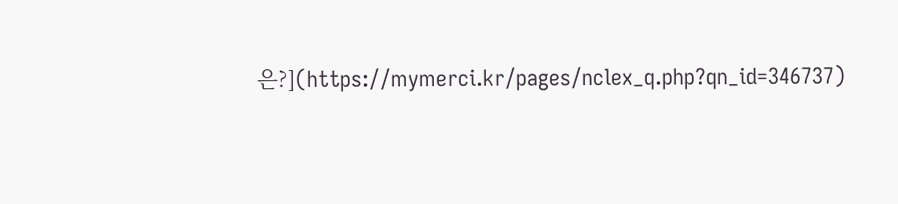은?](https://mymerci.kr/pages/nclex_q.php?qn_id=346737)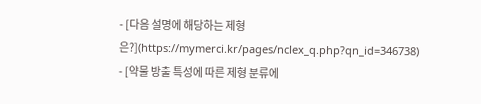- [다음 설명에 해당하는 제형은?](https://mymerci.kr/pages/nclex_q.php?qn_id=346738)
- [약물 방출 특성에 따른 제형 분류에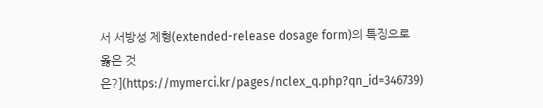서 서방성 제형(extended-release dosage form)의 특징으로 옳은 것은?](https://mymerci.kr/pages/nclex_q.php?qn_id=346739)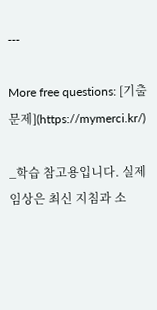---

More free questions: [기출문제](https://mymerci.kr/)

_학습 참고용입니다. 실제 임상은 최신 지침과 소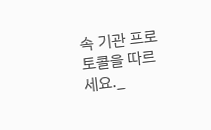속 기관 프로토콜을 따르세요._